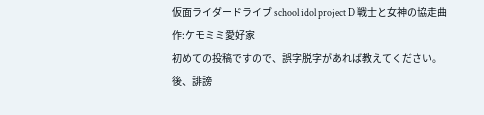仮面ライダードライブ school idol project D 戦士と女神の協走曲 作:ケモミミ愛好家
初めての投稿ですので、誤字脱字があれば教えてください。
後、誹謗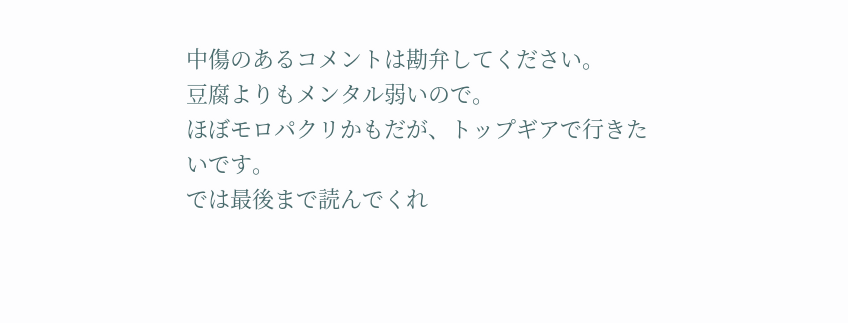中傷のあるコメントは勘弁してください。
豆腐よりもメンタル弱いので。
ほぼモロパクリかもだが、トップギアで行きたいです。
では最後まで読んでくれ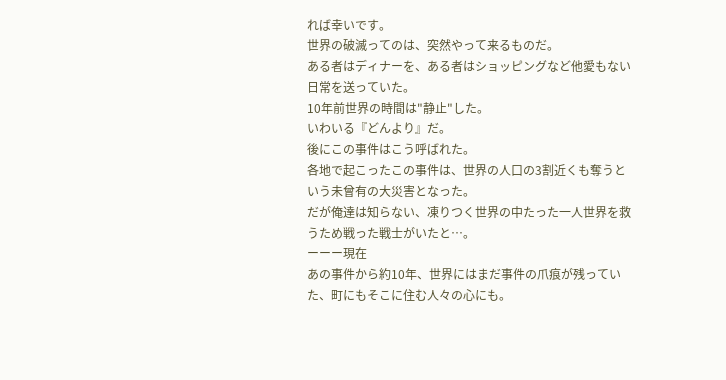れば幸いです。
世界の破滅ってのは、突然やって来るものだ。
ある者はディナーを、ある者はショッピングなど他愛もない日常を送っていた。
10年前世界の時間は"静止"した。
いわいる『どんより』だ。
後にこの事件はこう呼ばれた。
各地で起こったこの事件は、世界の人口の3割近くも奪うという未曾有の大災害となった。
だが俺達は知らない、凍りつく世界の中たった一人世界を救うため戦った戦士がいたと…。
ーーー現在
あの事件から約10年、世界にはまだ事件の爪痕が残っていた、町にもそこに住む人々の心にも。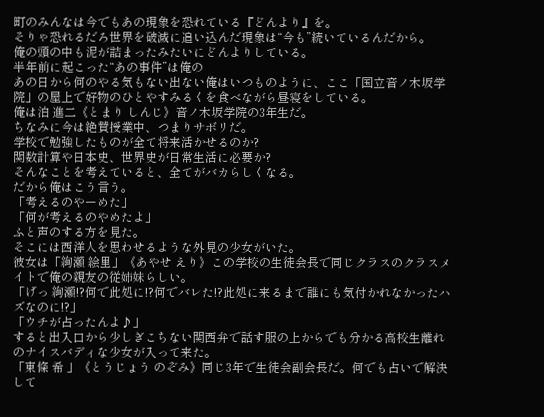町のみんなは今でもあの現象を恐れている『どんより』を。
そりゃ恐れるだろ世界を破滅に追い込んだ現象は“今も”続いているんだから。
俺の頭の中も泥が詰まったみたいにどんよりしている。
半年前に起こった“あの事件”は俺の
あの日から何のやる気もない出ない俺はいつものように、ここ「国立音ノ木坂学院」の屋上で好物のひとやすみるくを食べながら昼寝をしている。
俺は泊 進二《とまり しんじ》音ノ木坂学院の3年生だ。
ちなみに今は絶賛授業中、つまりサボリだ。
学校で勉強したものが全て将来活かせるのか?
関数計算や日本史、世界史が日常生活に必要か?
そんなことを考えていると、全てがバカらしくなる。
だから俺はこう言う。
「考えるのやーめた」
「何が考えるのやめたよ」
ふと声のする方を見た。
そこには西洋人を思わせるような外見の少女がいた。
彼女は「絢瀬 絵里」《あやせ えり》この学校の生徒会長で同じクラスのクラスメイトで俺の親友の従姉妹らしい。
「げっ 絢瀬!?何で此処に!?何でバレた!?此処に来るまで誰にも気付かれなかったハズなのに!?」
「ウチが占ったんよ♪」
すると出入口から少しぎこちない関西弁で話す服の上からでも分かる高校生離れのナイスバディな少女が入って来た。
「東條 希 」《とうじょう のぞみ》同じ3年で生徒会副会長だ。何でも占いで解決して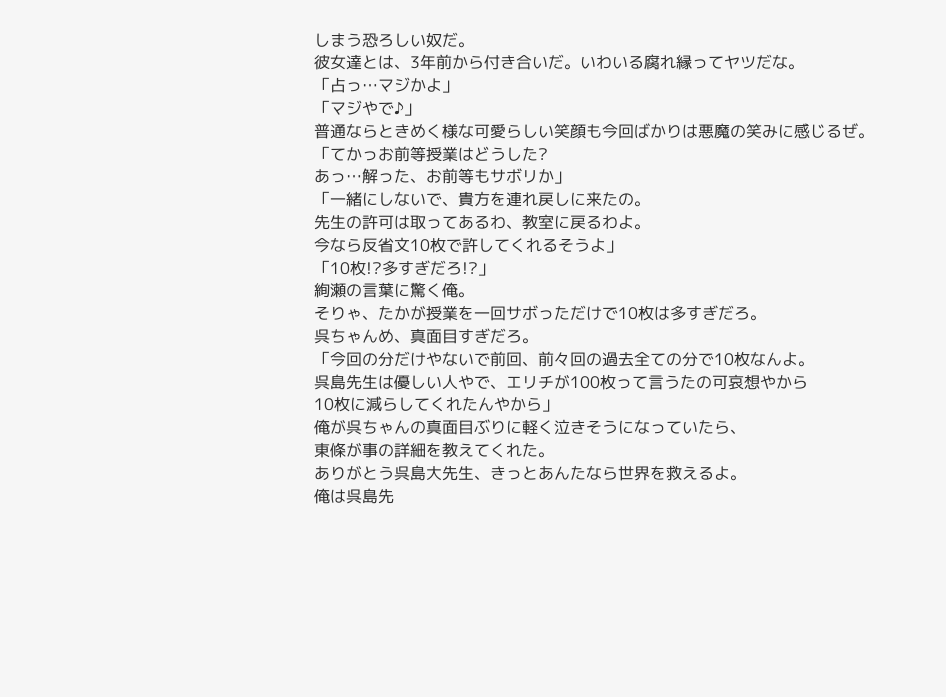しまう恐ろしい奴だ。
彼女達とは、3年前から付き合いだ。いわいる腐れ縁ってヤツだな。
「占っ…マジかよ」
「マジやで♪」
普通ならときめく様な可愛らしい笑顔も今回ばかりは悪魔の笑みに感じるぜ。
「てかっお前等授業はどうした?
あっ…解った、お前等もサボリか」
「一緒にしないで、貴方を連れ戻しに来たの。
先生の許可は取ってあるわ、教室に戻るわよ。
今なら反省文10枚で許してくれるそうよ」
「10枚!?多すぎだろ!?」
絢瀬の言葉に驚く俺。
そりゃ、たかが授業を一回サボっただけで10枚は多すぎだろ。
呉ちゃんめ、真面目すぎだろ。
「今回の分だけやないで前回、前々回の過去全ての分で10枚なんよ。
呉島先生は優しい人やで、エリチが100枚って言うたの可哀想やから
10枚に減らしてくれたんやから」
俺が呉ちゃんの真面目ぶりに軽く泣きそうになっていたら、
東條が事の詳細を教えてくれた。
ありがとう呉島大先生、きっとあんたなら世界を救えるよ。
俺は呉島先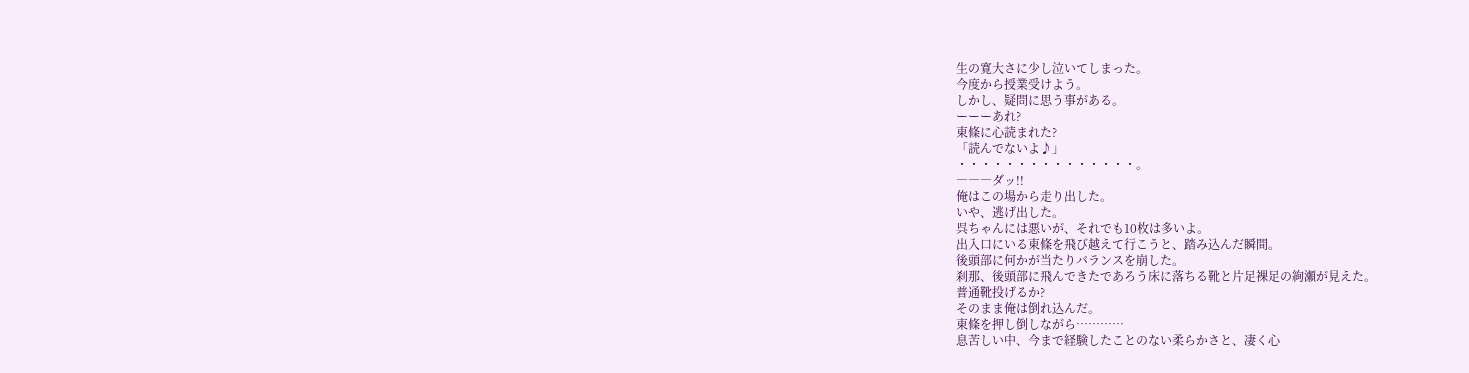生の寛大さに少し泣いてしまった。
今度から授業受けよう。
しかし、疑問に思う事がある。
ーーーあれ?
東條に心読まれた?
「読んでないよ♪」
・・・・・・・・・・・・・・・。
―――ダッ!!
俺はこの場から走り出した。
いや、逃げ出した。
呉ちゃんには悪いが、それでも10枚は多いよ。
出入口にいる東條を飛び越えて行こうと、踏み込んだ瞬間。
後頭部に何かが当たりバランスを崩した。
刹那、後頭部に飛んできたであろう床に落ちる靴と片足裸足の絢瀬が見えた。
普通靴投げるか?
そのまま俺は倒れ込んだ。
東條を押し倒しながら…………
息苦しい中、今まで経験したことのない柔らかさと、凄く心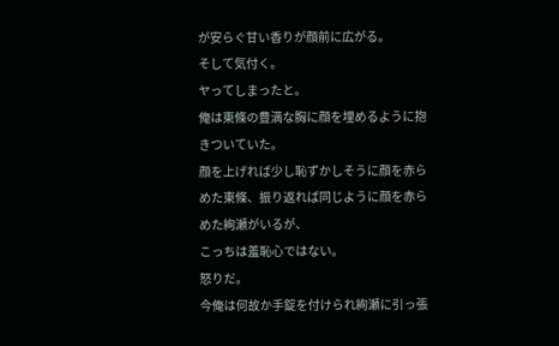が安らぐ甘い香りが顔前に広がる。
そして気付く。
ヤってしまったと。
俺は東條の豊満な胸に顔を埋めるように抱きついていた。
顔を上げれば少し恥ずかしそうに顔を赤らめた東條、振り返れば同じように顔を赤らめた絢瀬がいるが、
こっちは羞恥心ではない。
怒りだ。
今俺は何故か手錠を付けられ絢瀬に引っ張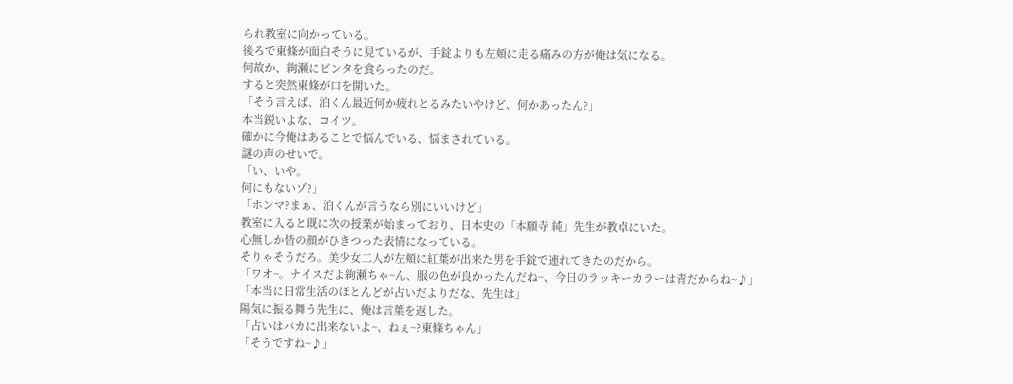られ教室に向かっている。
後ろで東條が面白そうに見ているが、手錠よりも左頬に走る痛みの方が俺は気になる。
何故か、絢瀬にビンタを食らったのだ。
すると突然東條が口を開いた。
「そう言えば、泊くん最近何か疲れとるみたいやけど、何かあったん?」
本当鋭いよな、コイツ。
確かに今俺はあることで悩んでいる、悩まされている。
謎の声のせいで。
「い、いや。
何にもないゾ?」
「ホンマ?まぁ、泊くんが言うなら別にいいけど」
教室に入ると既に次の授業が始まっており、日本史の「本願寺 純」先生が教卓にいた。
心無しか皆の顔がひきつった表情になっている。
そりゃそうだろ。美少女二人が左頬に紅葉が出来た男を手錠で連れてきたのだから。
「ワオ~。ナイスだよ絢瀬ちゃ~ん、服の色が良かったんだね~、今日のラッキーカラーは青だからね~♪」
「本当に日常生活のほとんどが占いだよりだな、先生は」
陽気に振る舞う先生に、俺は言葉を返した。
「占いはバカに出来ないよ~、ねぇ~?東條ちゃん」
「そうですね~♪」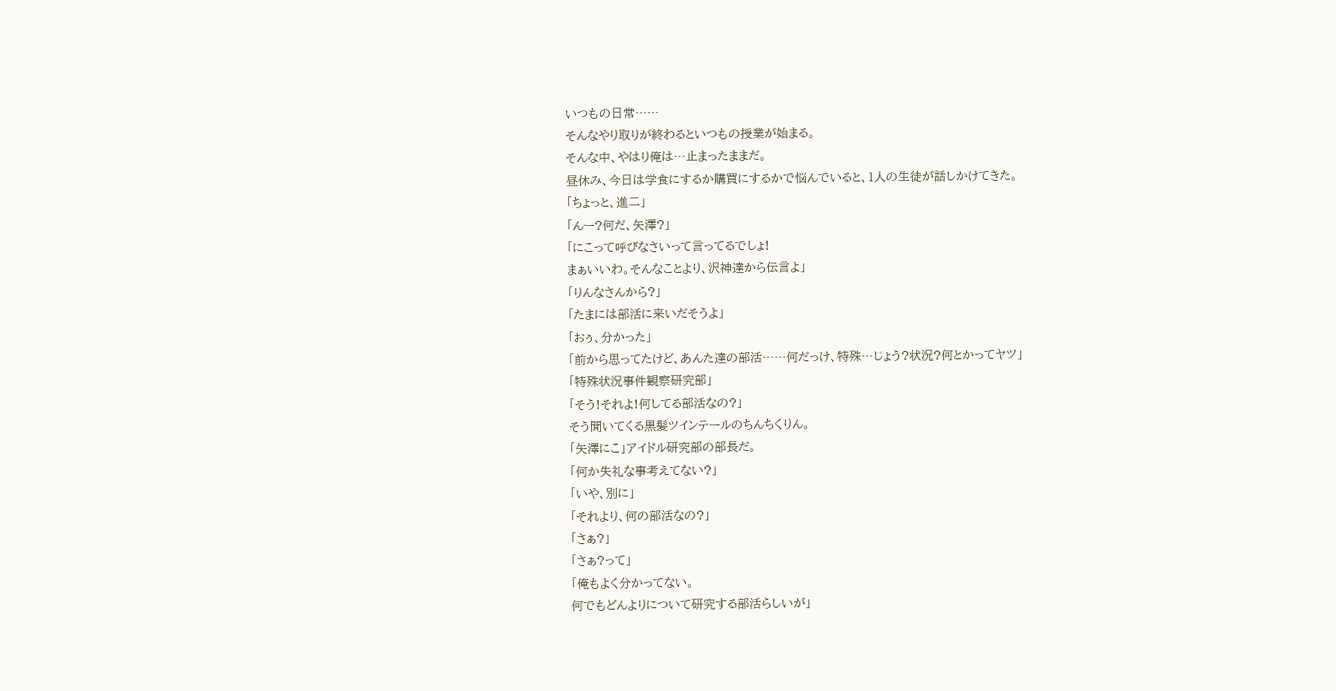いつもの日常……
そんなやり取りが終わるといつもの授業が始まる。
そんな中、やはり俺は…止まったままだ。
昼休み、今日は学食にするか購買にするかで悩んでいると、1人の生徒が話しかけてきた。
「ちょっと、進二」
「んー?何だ、矢澤?」
「にこって呼びなさいって言ってるでしょ!
まぁいいわ。そんなことより、沢神達から伝言よ」
「りんなさんから?」
「たまには部活に来いだそうよ」
「おぅ、分かった」
「前から思ってたけど、あんた達の部活……何だっけ、特殊…じょう?状況?何とかってヤツ」
「特殊状況事件観察研究部」
「そう!それよ!何してる部活なの?」
そう聞いてくる黒髪ツインテールのちんちくりん。
「矢澤にこ」アイドル研究部の部長だ。
「何か失礼な事考えてない?」
「いや、別に」
「それより、何の部活なの?」
「さぁ?」
「さぁ?って」
「俺もよく分かってない。
何でもどんよりについて研究する部活らしいが」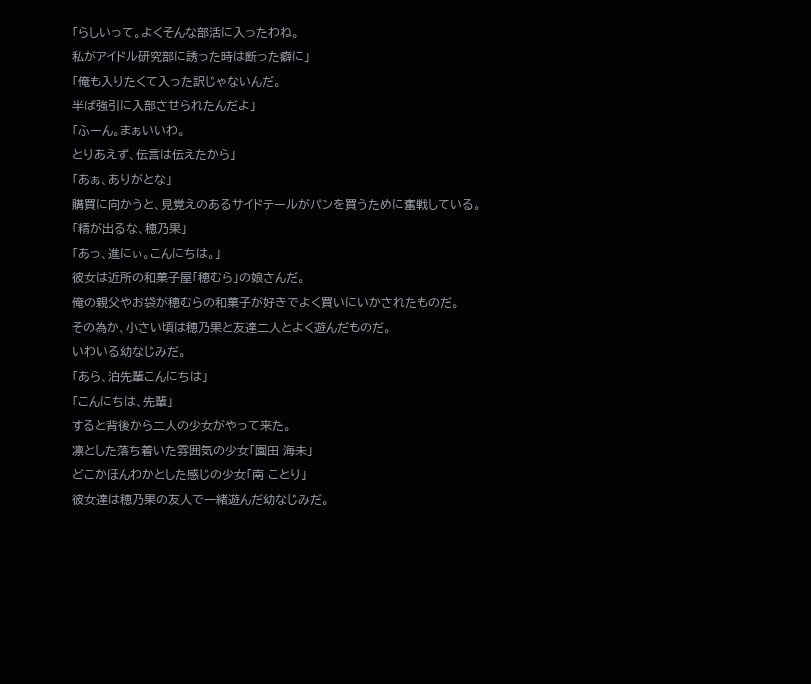「らしいって。よくそんな部活に入ったわね。
私がアイドル研究部に誘った時は断った癖に」
「俺も入りたくて入った訳じゃないんだ。
半ば強引に入部させられたんだよ」
「ふーん。まぁいいわ。
とりあえず、伝言は伝えたから」
「あぁ、ありがとな」
購買に向かうと、見覚えのあるサイドテールがパンを買うために奮戦している。
「精が出るな、穂乃果」
「あっ、進にぃ。こんにちは。」
彼女は近所の和菓子屋「穂むら」の娘さんだ。
俺の親父やお袋が穂むらの和菓子が好きでよく買いにいかされたものだ。
その為か、小さい頃は穂乃果と友達二人とよく遊んだものだ。
いわいる幼なじみだ。
「あら、泊先輩こんにちは」
「こんにちは、先輩」
すると背後から二人の少女がやって来た。
凛とした落ち着いた雰囲気の少女「園田 海未」
どこかほんわかとした感じの少女「南 ことり」
彼女達は穂乃果の友人で一緒遊んだ幼なじみだ。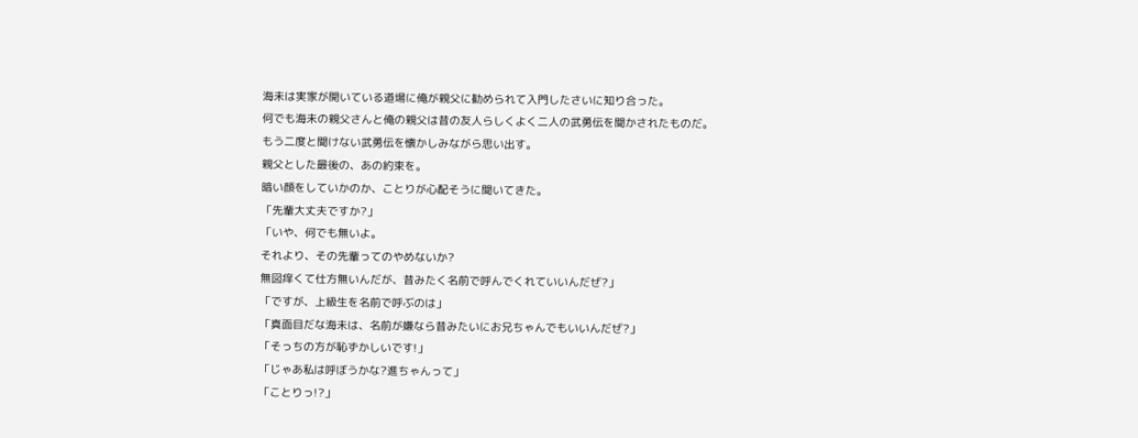海未は実家が開いている道場に俺が親父に勧められて入門したさいに知り合った。
何でも海未の親父さんと俺の親父は昔の友人らしくよく二人の武勇伝を聞かされたものだ。
もう二度と聞けない武勇伝を懐かしみながら思い出す。
親父とした最後の、あの約束を。
暗い顔をしていかのか、ことりが心配そうに聞いてきた。
「先輩大丈夫ですか?」
「いや、何でも無いよ。
それより、その先輩ってのやめないか?
無図痒くて仕方無いんだが、昔みたく名前で呼んでくれていいんだぜ?」
「ですが、上級生を名前で呼ぶのは」
「真面目だな海未は、名前が嫌なら昔みたいにお兄ちゃんでもいいんだぜ?」
「そっちの方が恥ずかしいです!」
「じゃあ私は呼ぼうかな?進ちゃんって」
「ことりっ!?」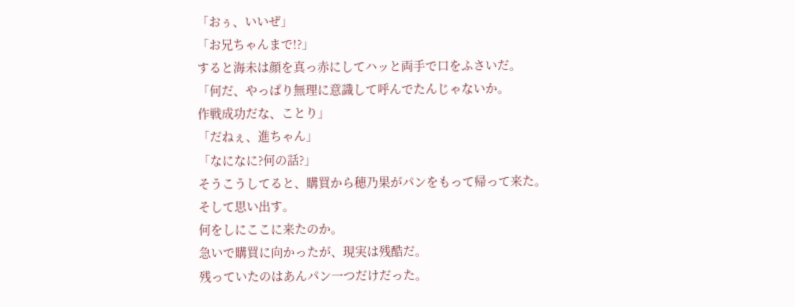「おぅ、いいぜ」
「お兄ちゃんまで!?」
すると海未は顔を真っ赤にしてハッと両手で口をふさいだ。
「何だ、やっぱり無理に意識して呼んでたんじゃないか。
作戦成功だな、ことり」
「だねぇ、進ちゃん」
「なになに?何の話?」
そうこうしてると、購買から穂乃果がパンをもって帰って来た。
そして思い出す。
何をしにここに来たのか。
急いで購買に向かったが、現実は残酷だ。
残っていたのはあんパン一つだけだった。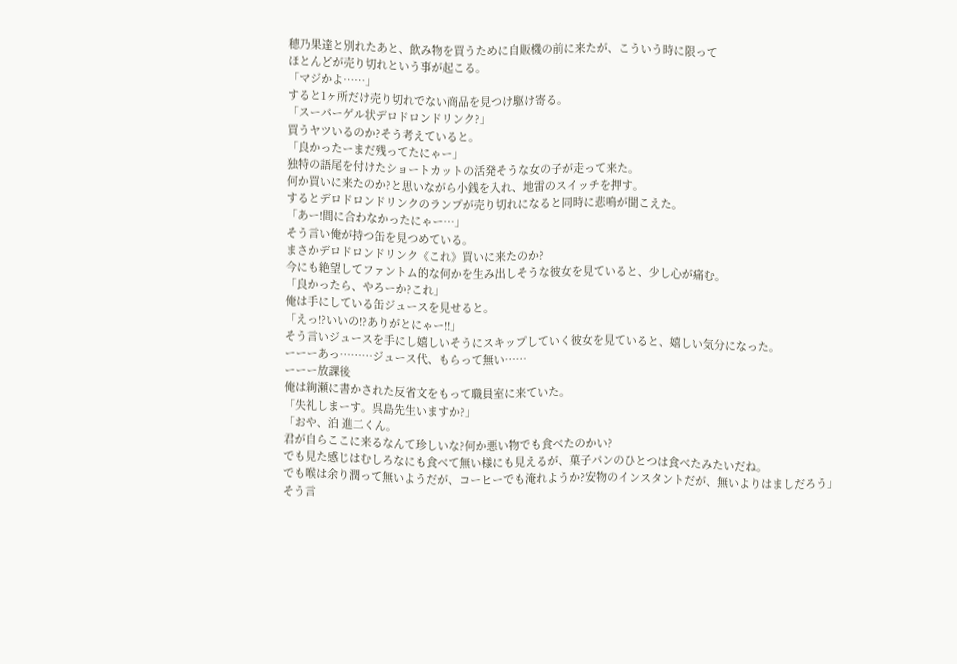穂乃果達と別れたあと、飲み物を買うために自販機の前に来たが、こういう時に限って
ほとんどが売り切れという事が起こる。
「マジかよ……」
すると1ヶ所だけ売り切れでない商品を見つけ駆け寄る。
「スーパーゲル状デロドロンドリンク?」
買うヤツいるのか?そう考えていると。
「良かったーまだ残ってたにゃー」
独特の語尾を付けたショートカットの活発そうな女の子が走って来た。
何か買いに来たのか?と思いながら小銭を入れ、地雷のスイッチを押す。
するとデロドロンドリンクのランプが売り切れになると同時に悲鳴が聞こえた。
「あー!間に合わなかったにゃー…」
そう言い俺が持つ缶を見つめている。
まさかデロドロンドリンク《これ》買いに来たのか?
今にも絶望してファントム的な何かを生み出しそうな彼女を見ていると、少し心が痛む。
「良かったら、やろーか?これ」
俺は手にしている缶ジュースを見せると。
「えっ!?いいの!?ありがとにゃー!!」
そう言いジュースを手にし嬉しいそうにスキップしていく彼女を見ていると、嬉しい気分になった。
ーーーあっ………ジュース代、もらって無い……
ーーー放課後
俺は絢瀬に書かされた反省文をもって職員室に来ていた。
「失礼しまーす。呉島先生いますか?」
「おや、泊 進二くん。
君が自らここに来るなんて珍しいな?何か悪い物でも食べたのかい?
でも見た感じはむしろなにも食べて無い様にも見えるが、菓子パンのひとつは食べたみたいだね。
でも喉は余り潤って無いようだが、コーヒーでも淹れようか?安物のインスタントだが、無いよりはましだろう」
そう言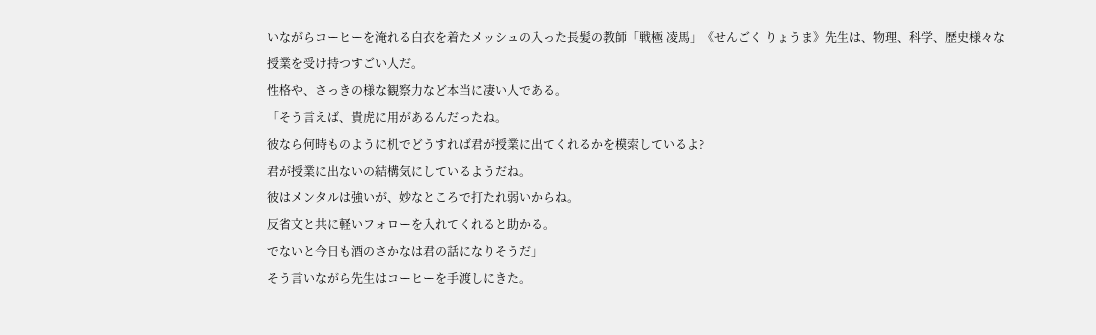いながらコーヒーを淹れる白衣を着たメッシュの入った長髪の教師「戦極 凌馬」《せんごく りょうま》先生は、物理、科学、歴史様々な
授業を受け持つすごい人だ。
性格や、さっきの様な観察力など本当に凄い人である。
「そう言えば、貴虎に用があるんだったね。
彼なら何時ものように机でどうすれば君が授業に出てくれるかを模索しているよ?
君が授業に出ないの結構気にしているようだね。
彼はメンタルは強いが、妙なところで打たれ弱いからね。
反省文と共に軽いフォローを入れてくれると助かる。
でないと今日も酒のさかなは君の話になりそうだ」
そう言いながら先生はコーヒーを手渡しにきた。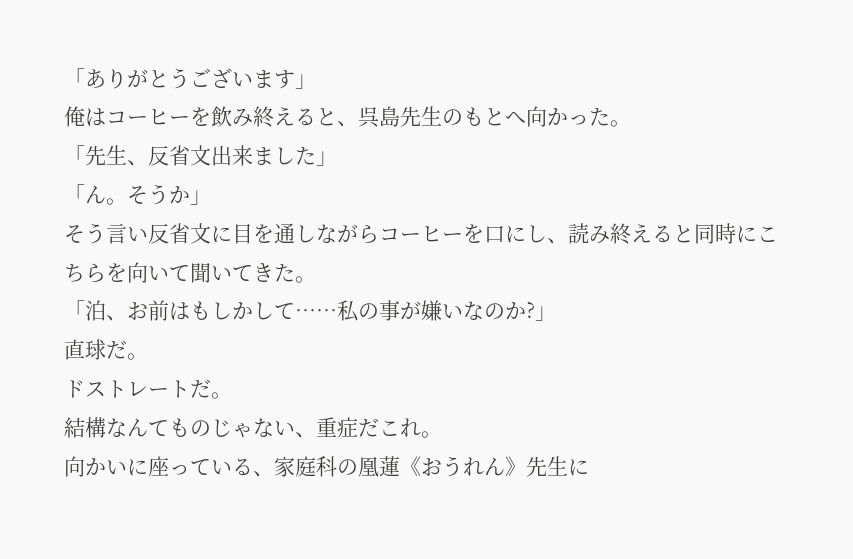「ありがとうございます」
俺はコーヒーを飲み終えると、呉島先生のもとへ向かった。
「先生、反省文出来ました」
「ん。そうか」
そう言い反省文に目を通しながらコーヒーを口にし、読み終えると同時にこちらを向いて聞いてきた。
「泊、お前はもしかして……私の事が嫌いなのか?」
直球だ。
ドストレートだ。
結構なんてものじゃない、重症だこれ。
向かいに座っている、家庭科の凰蓮《おうれん》先生に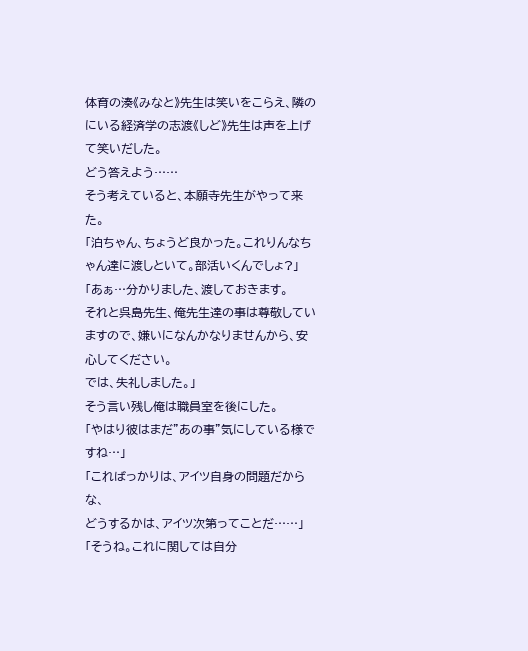体育の湊《みなと》先生は笑いをこらえ、隣のにいる経済学の志渡《しど》先生は声を上げて笑いだした。
どう答えよう……
そう考えていると、本願寺先生がやって来た。
「泊ちゃん、ちょうど良かった。これりんなちゃん達に渡しといて。部活いくんでしょ?」
「あぁ…分かりました、渡しておきます。
それと呉島先生、俺先生達の事は尊敬していますので、嫌いになんかなりませんから、安心してください。
では、失礼しました。」
そう言い残し俺は職員室を後にした。
「やはり彼はまだ"あの事"気にしている様ですね…」
「こればっかりは、アイツ自身の問題だからな、
どうするかは、アイツ次第ってことだ……」
「そうね。これに関しては自分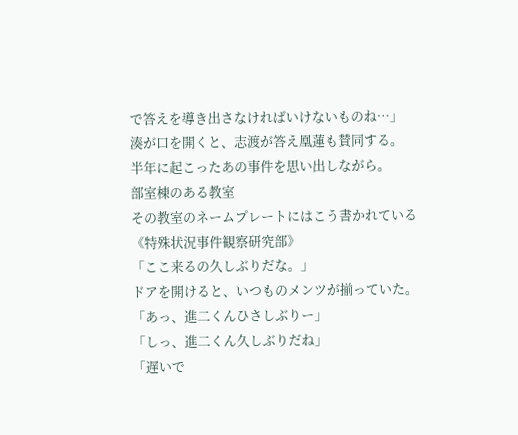で答えを導き出さなければいけないものね…」
湊が口を開くと、志渡が答え凰蓮も賛同する。
半年に起こったあの事件を思い出しながら。
部室棟のある教室
その教室のネームプレートにはこう書かれている
《特殊状況事件観察研究部》
「ここ来るの久しぶりだな。」
ドアを開けると、いつものメンツが揃っていた。
「あっ、進二くんひさしぶりー」
「しっ、進二くん久しぶりだね」
「遅いで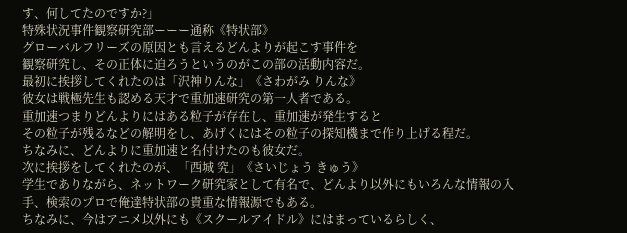す、何してたのですか?」
特殊状況事件観察研究部ーーー通称《特状部》
グローバルフリーズの原因とも言えるどんよりが起こす事件を
観察研究し、その正体に迫ろうというのがこの部の活動内容だ。
最初に挨拶してくれたのは「沢神りんな」《さわがみ りんな》
彼女は戦極先生も認める天才で重加速研究の第一人者である。
重加速つまりどんよりにはある粒子が存在し、重加速が発生すると
その粒子が残るなどの解明をし、あげくにはその粒子の探知機まで作り上げる程だ。
ちなみに、どんよりに重加速と名付けたのも彼女だ。
次に挨拶をしてくれたのが、「西城 究」《さいじょう きゅう》
学生でありながら、ネットワーク研究家として有名で、どんより以外にもいろんな情報の入手、検索のプロで俺達特状部の貴重な情報源でもある。
ちなみに、今はアニメ以外にも《スクールアイドル》にはまっているらしく、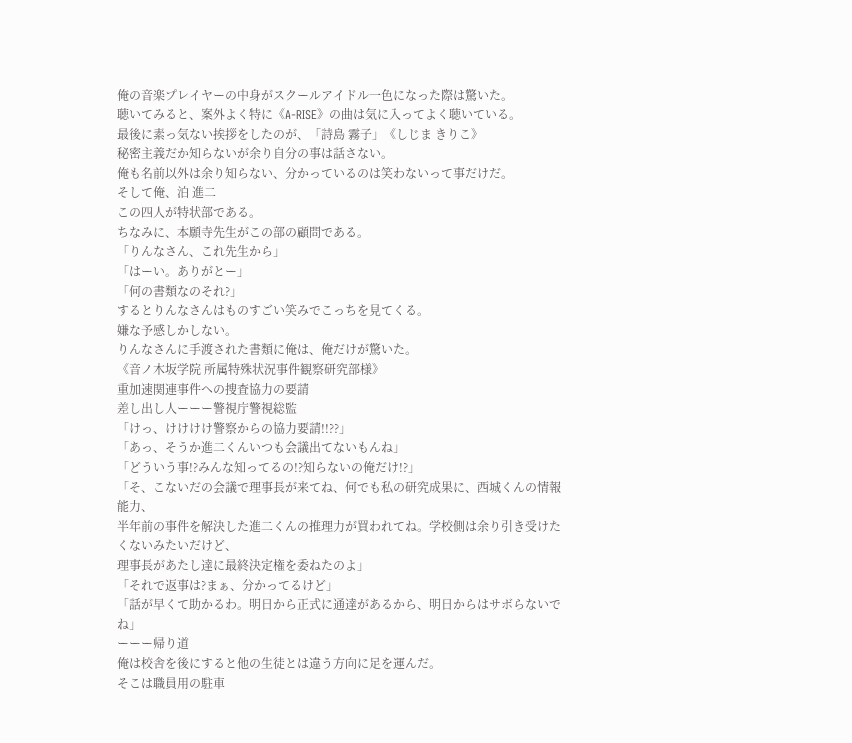俺の音楽プレイヤーの中身がスクールアイドル一色になった際は驚いた。
聴いてみると、案外よく特に《A-RISE》の曲は気に入ってよく聴いている。
最後に素っ気ない挨拶をしたのが、「詩島 霧子」《しじま きりこ》
秘密主義だか知らないが余り自分の事は話さない。
俺も名前以外は余り知らない、分かっているのは笑わないって事だけだ。
そして俺、泊 進二
この四人が特状部である。
ちなみに、本願寺先生がこの部の顧問である。
「りんなさん、これ先生から」
「はーい。ありがとー」
「何の書類なのそれ?」
するとりんなさんはものすごい笑みでこっちを見てくる。
嫌な予感しかしない。
りんなさんに手渡された書類に俺は、俺だけが驚いた。
《音ノ木坂学院 所属特殊状況事件観察研究部様》
重加速関連事件への捜査協力の要請
差し出し人ーーー警視庁警視総監
「けっ、けけけけ警察からの協力要請!!??」
「あっ、そうか進二くんいつも会議出てないもんね」
「どういう事!?みんな知ってるの!?知らないの俺だけ!?」
「そ、こないだの会議で理事長が来てね、何でも私の研究成果に、西城くんの情報能力、
半年前の事件を解決した進二くんの推理力が買われてね。学校側は余り引き受けたくないみたいだけど、
理事長があたし達に最終決定権を委ねたのよ」
「それで返事は?まぁ、分かってるけど」
「話が早くて助かるわ。明日から正式に通達があるから、明日からはサボらないでね」
ーーー帰り道
俺は校舎を後にすると他の生徒とは違う方向に足を運んだ。
そこは職員用の駐車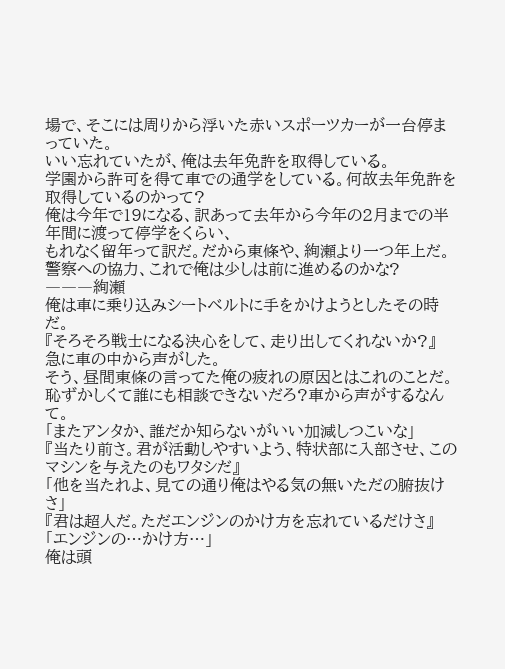場で、そこには周りから浮いた赤いスポーツカーが一台停まっていた。
いい忘れていたが、俺は去年免許を取得している。
学園から許可を得て車での通学をしている。何故去年免許を取得しているのかって?
俺は今年で19になる、訳あって去年から今年の2月までの半年間に渡って停学をくらい、
もれなく留年って訳だ。だから東條や、絢瀬より一つ年上だ。
警察への協力、これで俺は少しは前に進めるのかな?
―――絢瀬
俺は車に乗り込みシートベルトに手をかけようとしたその時だ。
『そろそろ戦士になる決心をして、走り出してくれないか?』
急に車の中から声がした。
そう、昼間東條の言ってた俺の疲れの原因とはこれのことだ。
恥ずかしくて誰にも相談できないだろ?車から声がするなんて。
「またアンタか、誰だか知らないがいい加減しつこいな」
『当たり前さ。君が活動しやすいよう、特状部に入部させ、このマシンを与えたのもワタシだ』
「他を当たれよ、見ての通り俺はやる気の無いただの腑抜けさ」
『君は超人だ。ただエンジンのかけ方を忘れているだけさ』
「エンジンの…かけ方…」
俺は頭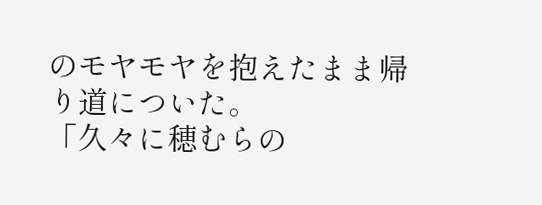のモヤモヤを抱えたまま帰り道についた。
「久々に穂むらの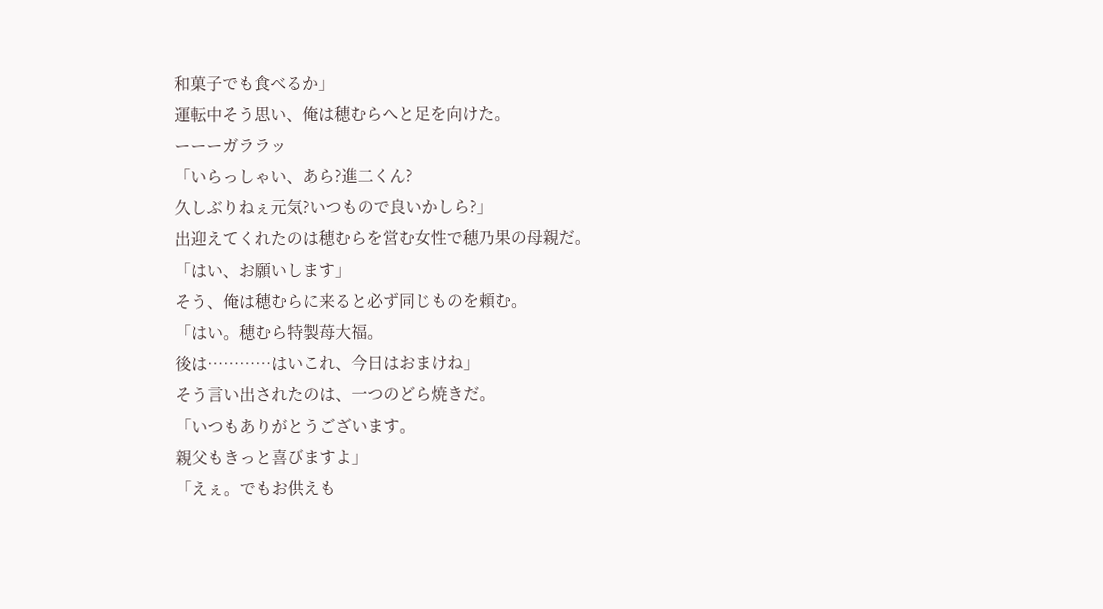和菓子でも食べるか」
運転中そう思い、俺は穂むらへと足を向けた。
ーーーガララッ
「いらっしゃい、あら?進二くん?
久しぶりねぇ元気?いつもので良いかしら?」
出迎えてくれたのは穂むらを営む女性で穂乃果の母親だ。
「はい、お願いします」
そう、俺は穂むらに来ると必ず同じものを頼む。
「はい。穂むら特製苺大福。
後は…………はいこれ、今日はおまけね」
そう言い出されたのは、一つのどら焼きだ。
「いつもありがとうございます。
親父もきっと喜びますよ」
「えぇ。でもお供えも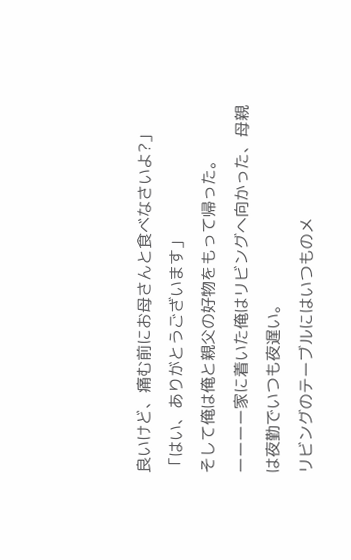良いけど、痛む前にお母さんと食べなさいよ?」
「はい、ありがとうございます」
そして俺は俺と親父の好物をもって帰った。
ーーーー家に着いた俺はリビングへ向かった、母親は夜勤でいつも夜遅い。
リビングのテーブルにはいつものメ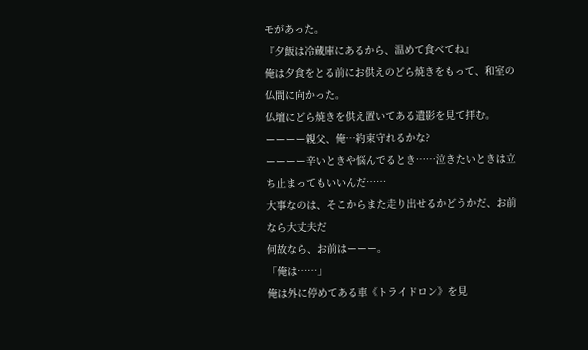モがあった。
『夕飯は冷蔵庫にあるから、温めて食べてね』
俺は夕食をとる前にお供えのどら焼きをもって、和室の仏間に向かった。
仏壇にどら焼きを供え置いてある遺影を見て拝む。
ーーーー親父、俺…約束守れるかな?
ーーーー辛いときや悩んでるとき……泣きたいときは立ち止まってもいいんだ……
大事なのは、そこからまた走り出せるかどうかだ、お前なら大丈夫だ
何故なら、お前はーーー。
「俺は……」
俺は外に停めてある車《トライドロン》を見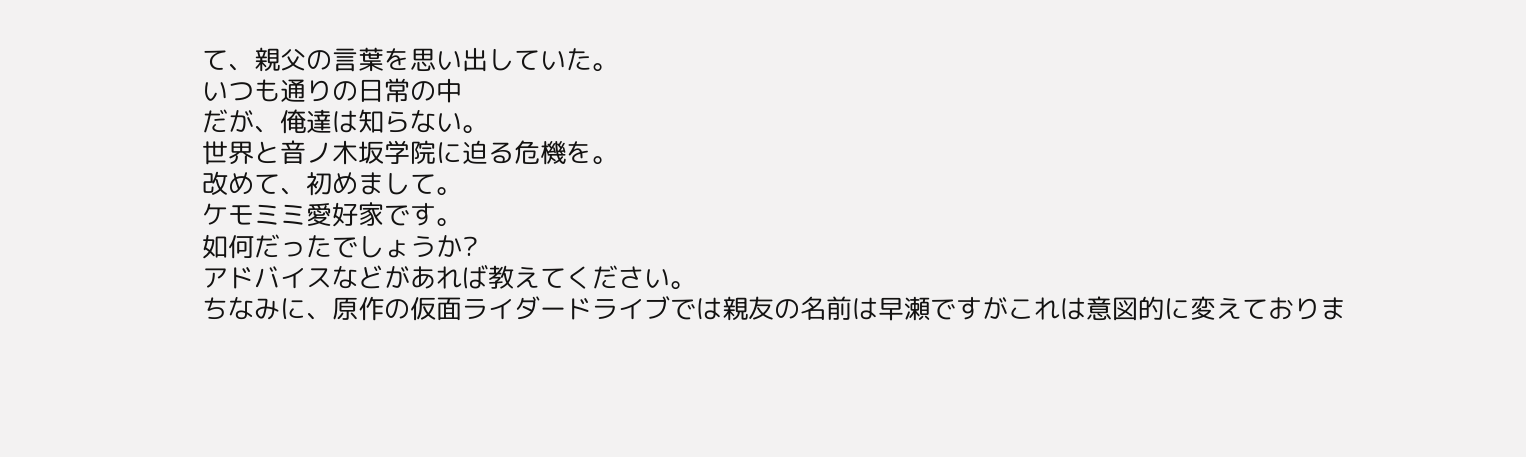て、親父の言葉を思い出していた。
いつも通りの日常の中
だが、俺達は知らない。
世界と音ノ木坂学院に迫る危機を。
改めて、初めまして。
ケモミミ愛好家です。
如何だったでしょうか?
アドバイスなどがあれば教えてください。
ちなみに、原作の仮面ライダードライブでは親友の名前は早瀬ですがこれは意図的に変えておりま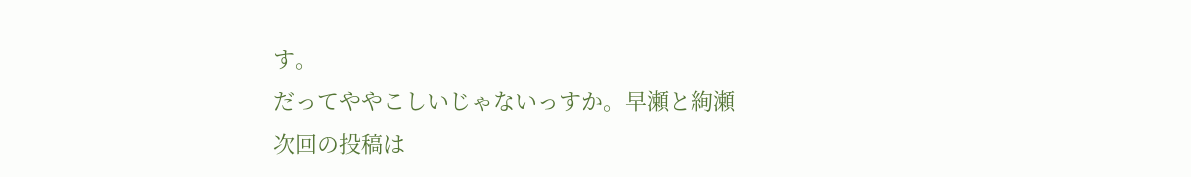す。
だってややこしいじゃないっすか。早瀬と絢瀬
次回の投稿は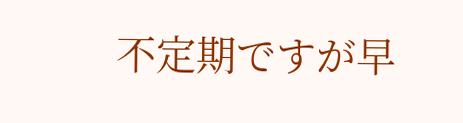不定期ですが早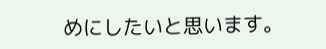めにしたいと思います。